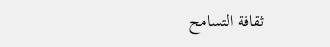ثقافة التسامح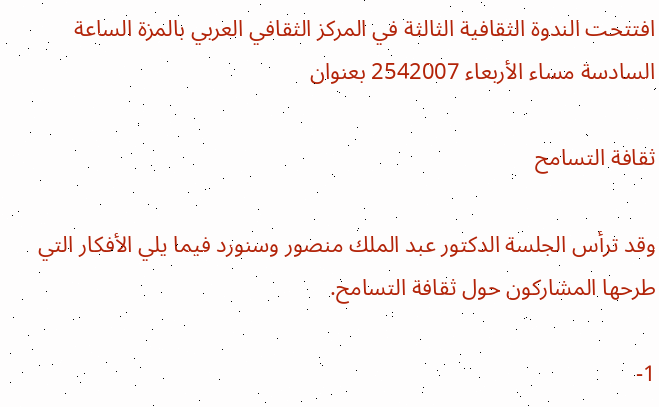افتتحت الندوة الثقافية الثالثة في المركز الثقافي العربي بالمزة الساعة السادسة مساء الأربعاء 2542007 بعنوان

ثقافة التسامح

وقد ترأس الجلسة الدكتور عبد الملك منصور وسنورد فيما يلي الأفكار التي طرحها المشاركون حول ثقافة التسامح.

1-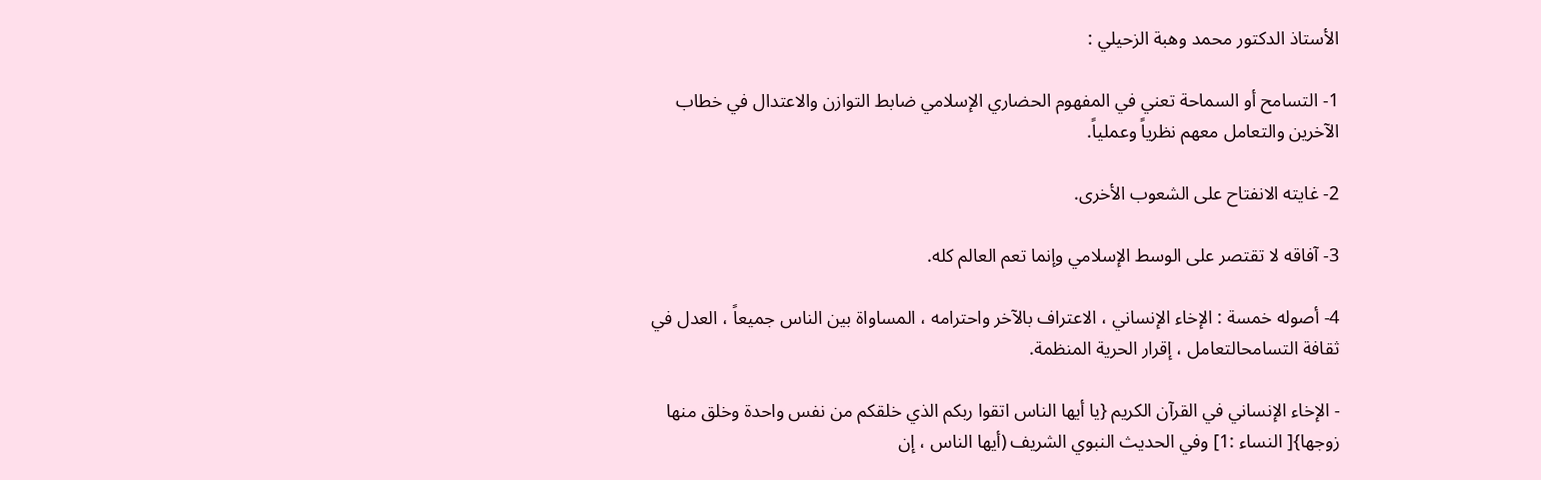الأستاذ الدكتور محمد وهبة الزحيلي :

1- التسامح أو السماحة تعني في المفهوم الحضاري الإسلامي ضابط التوازن والاعتدال في خطاب الآخرين والتعامل معهم نظرياً وعملياً.

2- غايته الانفتاح على الشعوب الأخرى.

3- آفاقه لا تقتصر على الوسط الإسلامي وإنما تعم العالم كله.

4- أصوله خمسة : الإخاء الإنساني ، الاعتراف بالآخر واحترامه ، المساواة بين الناس جميعاً ، العدل في ثقافة التسامحالتعامل ، إقرار الحرية المنظمة.

- الإخاء الإنساني في القرآن الكريم {يا أيها الناس اتقوا ربكم الذي خلقكم من نفس واحدة وخلق منها زوجها}[ النساء :1] وفي الحديث النبوي الشريف (أيها الناس ، إن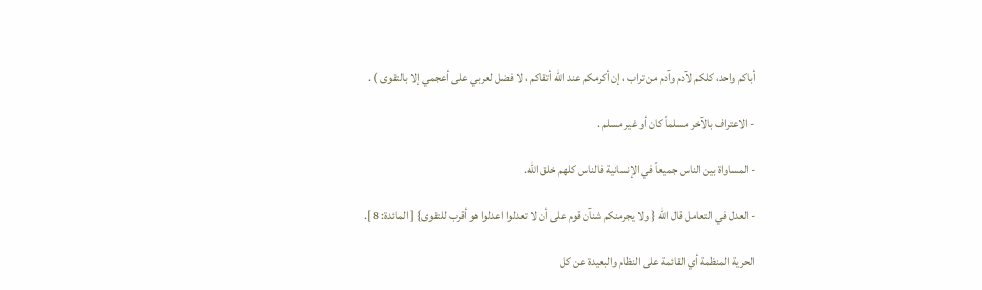أباكم واحد، كلكم لآدم وآدم من تراب ، إن أكرمكم عند الله أتقاكم ، لا فضل لعربي على أعجمي إلا بالتقوى ) .

- الاعتراف بالآخر مسلماً كان أو غير مسلم .

- المساواة بين الناس جميعاً في الإنسانية فالناس كلهم خلق الله.

- العدل في التعامل قال الله { ولا يجرمنكم شنآن قوم على أن لا تعدلوا اعدلوا هو أقرب للتقوى} [ المائدة: 8 ].

الحرية المنظمة أي القائمة على النظام والبعيدة عن كل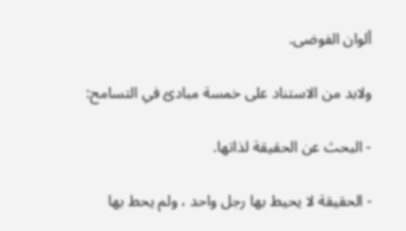ألوان الفوضى.

ولابد من الاستناد على خمسة مبادئ في التسامح:

- البحث عن الحقيقة لذاتها.

- الحقيقة لا يحيط بها رجل واحد ، ولم يحط بها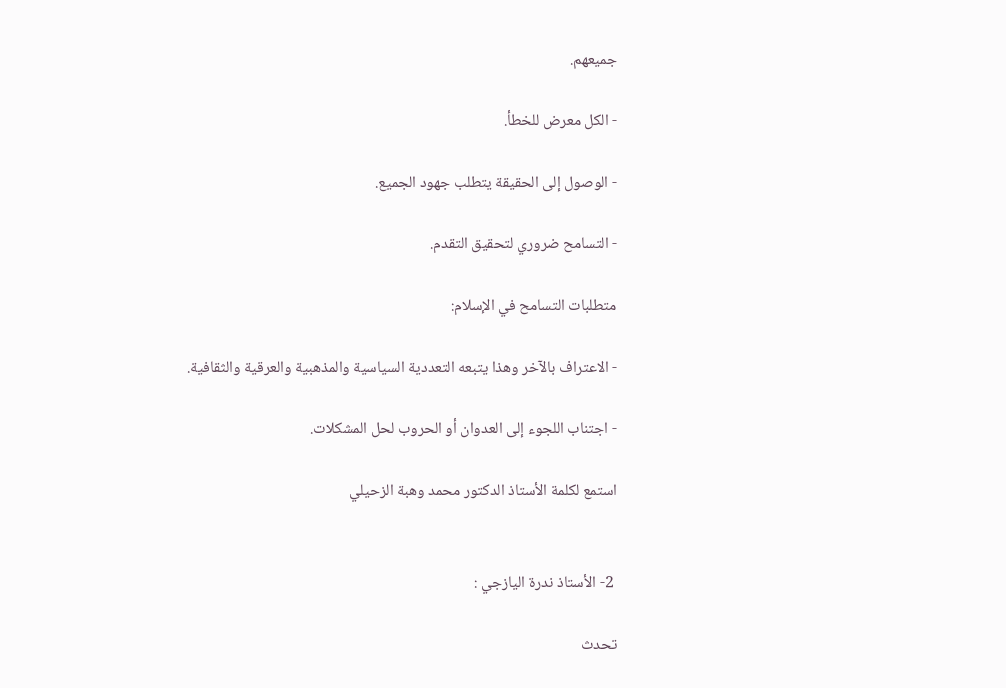جميعهم.

- الكل معرض للخطأ.

- الوصول إلى الحقيقة يتطلب جهود الجميع.

- التسامح ضروري لتحقيق التقدم.

متطلبات التسامح في الإسلام:

- الاعتراف بالآخر وهذا يتبعه التعددية السياسية والمذهبية والعرقية والثقافية.

- اجتناب اللجوء إلى العدوان أو الحروب لحل المشكلات.

استمع لكلمة الأستاذ الدكتور محمد وهبة الزحيلي


 2- الأستاذ ندرة اليازجي :

تحدث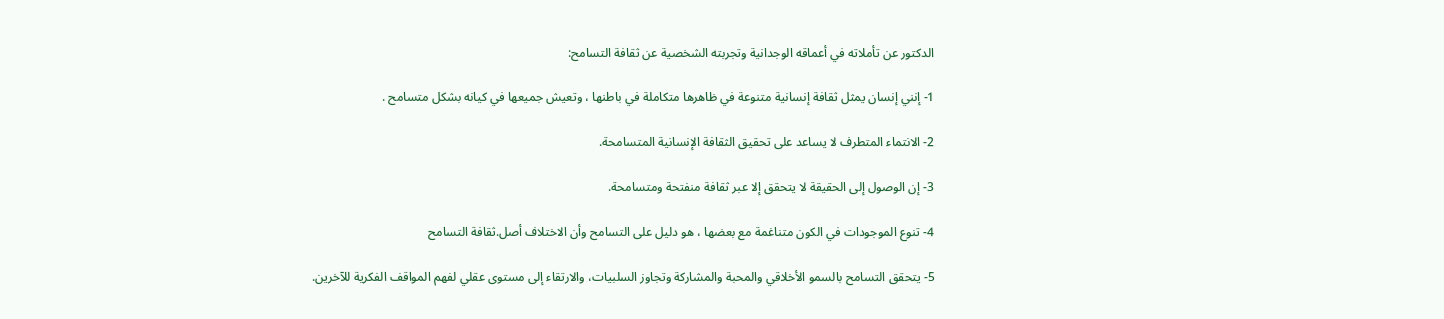الدكتور عن تأملاته في أعماقه الوجدانية وتجربته الشخصية عن ثقافة التسامح:

1- إنني إنسان يمثل ثقافة إنسانية متنوعة في ظاهرها متكاملة في باطنها ، وتعيش جميعها في كيانه بشكل متسامح .

2- الانتماء المتطرف لا يساعد على تحقيق الثقافة الإنسانية المتسامحة.

3- إن الوصول إلى الحقيقة لا يتحقق إلا عبر ثقافة منفتحة ومتسامحة.

4- تنوع الموجودات في الكون متناغمة مع بعضها ، هو دليل على التسامح وأن الاختلاف أصل.ثقافة التسامح

5- يتحقق التسامح بالسمو الأخلاقي والمحبة والمشاركة وتجاوز السلبيات، والارتقاء إلى مستوى عقلي لفهم المواقف الفكرية للآخرين.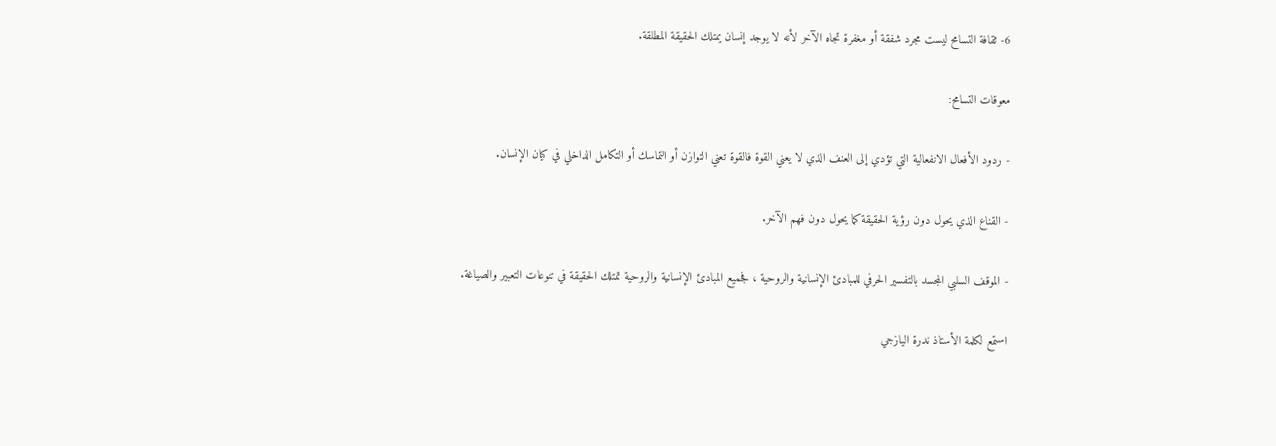6- ثقافة التسامح ليست مجرد شفقة أو مغفرة تجاه الآخر لأنه لا يوجد إنسان يمتلك الحقيقة المطلقة.

معوقات التسامح:

- ردود الأفعال الانفعالية التي تؤدي إلى العنف الذي لا يعني القوة فالقوة تعني التوازن أو التماسك أو التكامل الداخلي في كيان الإنسان.

- القناع الذي يحول دون رؤية الحقيقة كما يحول دون فهم الآخر.

- الموقف السلبي المجسد بالتفسير الحرفي للمبادئ الإنسانية والروحية ، فجميع المبادئ الإنسانية والروحية تمتلك الحقيقة في تنوعات التعبير والصياغة.

استمع لكلمة الأستاذ ندرة اليازجي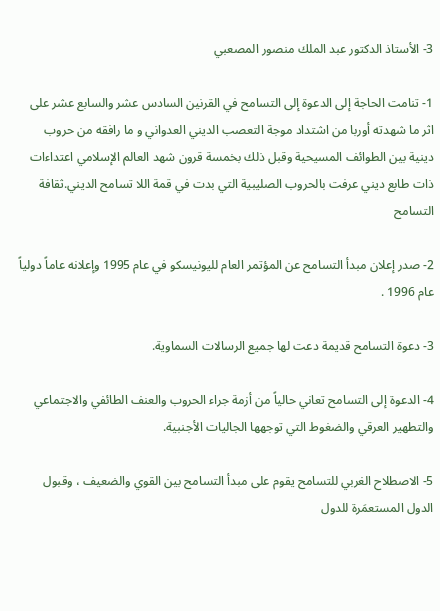3- الأستاذ الدكتور عبد الملك منصور المصعبي

1- تنامت الحاجة إلى الدعوة إلى التسامح في القرنين السادس عشر والسابع عشر على اثر ما شهدته أوربا من اشتداد موجة التعصب الديني العدواني و ما رافقه من حروب دينية بين الطوائف المسيحية وقبل ذلك بخمسة قرون شهد العالم الإسلامي اعتداءات ذات طابع ديني عرفت بالحروب الصليبية التي بدت في قمة اللا تسامح الديني.ثقافة التسامح

2- صدر إعلان مبدأ التسامح عن المؤتمر العام لليونيسكو في عام 1995 وإعلانه عاماً دولياً عام 1996 .

3- دعوة التسامح قديمة دعت لها جميع الرسالات السماوية.

4- الدعوة إلى التسامح تعاني حالياً من أزمة جراء الحروب والعنف الطائفي والاجتماعي والتطهير العرقي والضغوط التي توجهها الجاليات الأجنبية.

5- الاصطلاح الغربي للتسامح يقوم على مبدأ التسامح بين القوي والضعيف ، وقبول الدول المستعمَرة للدول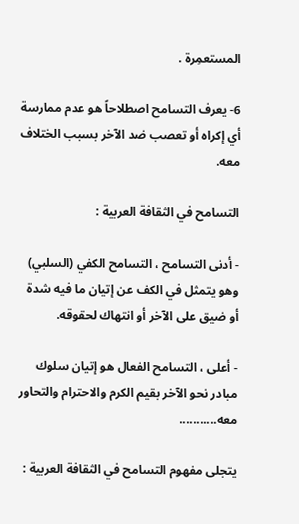المستعمِرة .

6- يعرف التسامح اصطلاحاً هو عدم ممارسة أي إكراه أو تعصب ضد الآخر بسبب الختلاف معه.

التسامح في الثقافة العربية :

- أدنى التسامح ، التسامح الكفي (السلبي) وهو يتمثل في الكف عن إتيان ما فيه شدة أو ضيق على الآخر أو انتهاك لحقوقه.

- أعلى ، التسامح الفعال هو إتيان سلوك مبادر نحو الآخر بقيم الكرم والاحترام والتحاور معه...........

يتجلى مفهوم التسامح في الثقافة العربية :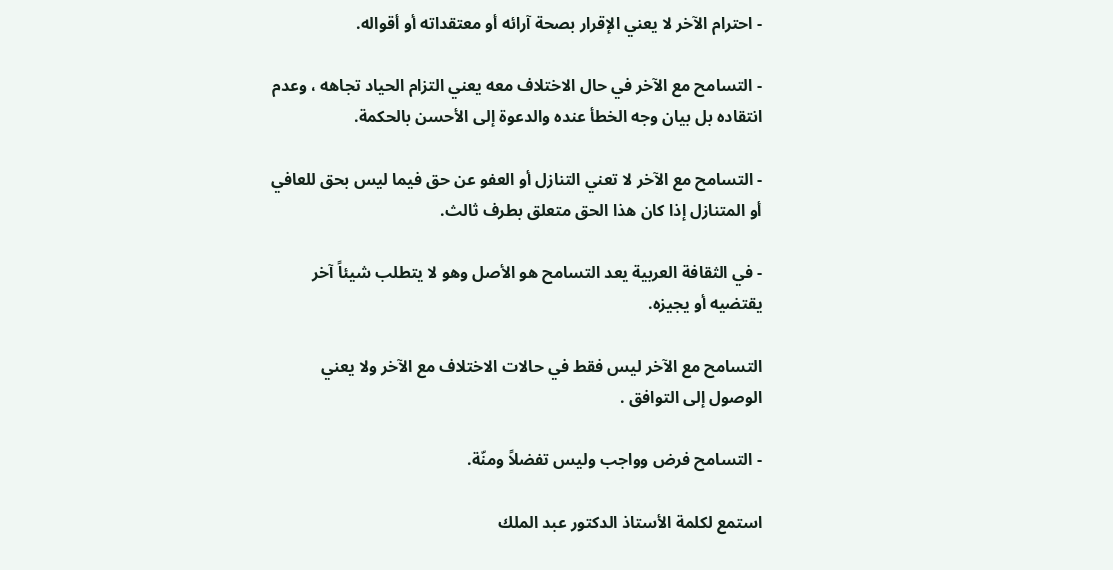- احترام الآخر لا يعني الإقرار بصحة آرائه أو معتقداته أو أقواله.

- التسامح مع الآخر في حال الاختلاف معه يعني التزام الحياد تجاهه ، وعدم انتقاده بل بيان وجه الخطأ عنده والدعوة إلى الأحسن بالحكمة.

- التسامح مع الآخر لا تعني التنازل أو العفو عن حق فيما ليس بحق للعافي أو المتنازل إذا كان هذا الحق متعلق بطرف ثالث.

- في الثقافة العربية يعد التسامح هو الأصل وهو لا يتطلب شيئاً آخر يقتضيه أو يجيزه.

التسامح مع الآخر ليس فقط في حالات الاختلاف مع الآخر ولا يعني الوصول إلى التوافق .

- التسامح فرض وواجب وليس تفضلاً ومنّة.

استمع لكلمة الأستاذ الدكتور عبد الملك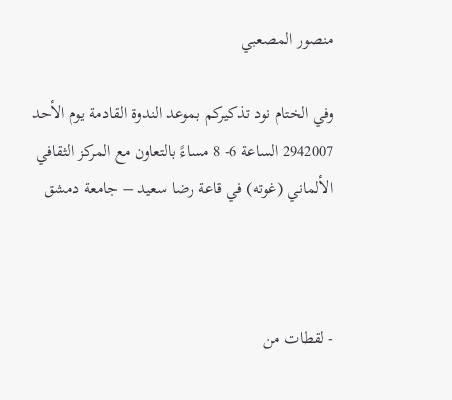منصور المصعبي

وفي الختام نود تذكيركم بموعد الندوة القادمة يوم الأحد 2942007 الساعة 6- 8 مساءً بالتعاون مع المركز الثقافي الألماني (غوته) في قاعة رضا سعيد – جامعة دمشق



- لقطات من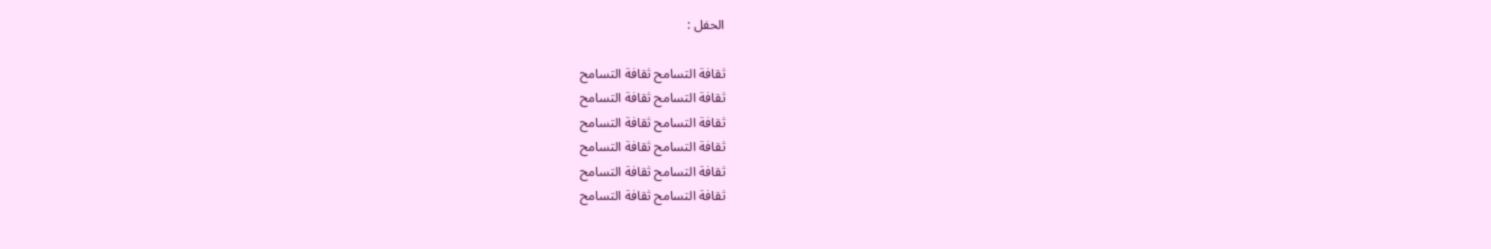الحفل :

ثقافة التسامح ثقافة التسامح
ثقافة التسامح ثقافة التسامح
ثقافة التسامح ثقافة التسامح
ثقافة التسامح ثقافة التسامح
ثقافة التسامح ثقافة التسامح
ثقافة التسامح ثقافة التسامح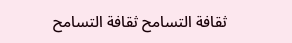ثقافة التسامح ثقافة التسامح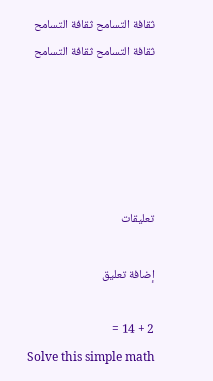ثقافة التسامح ثقافة التسامح
ثقافة التسامح ثقافة التسامح





تعليقات

إضافة تعليق

2 + 14 =
Solve this simple math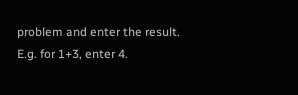problem and enter the result. E.g. for 1+3, enter 4.